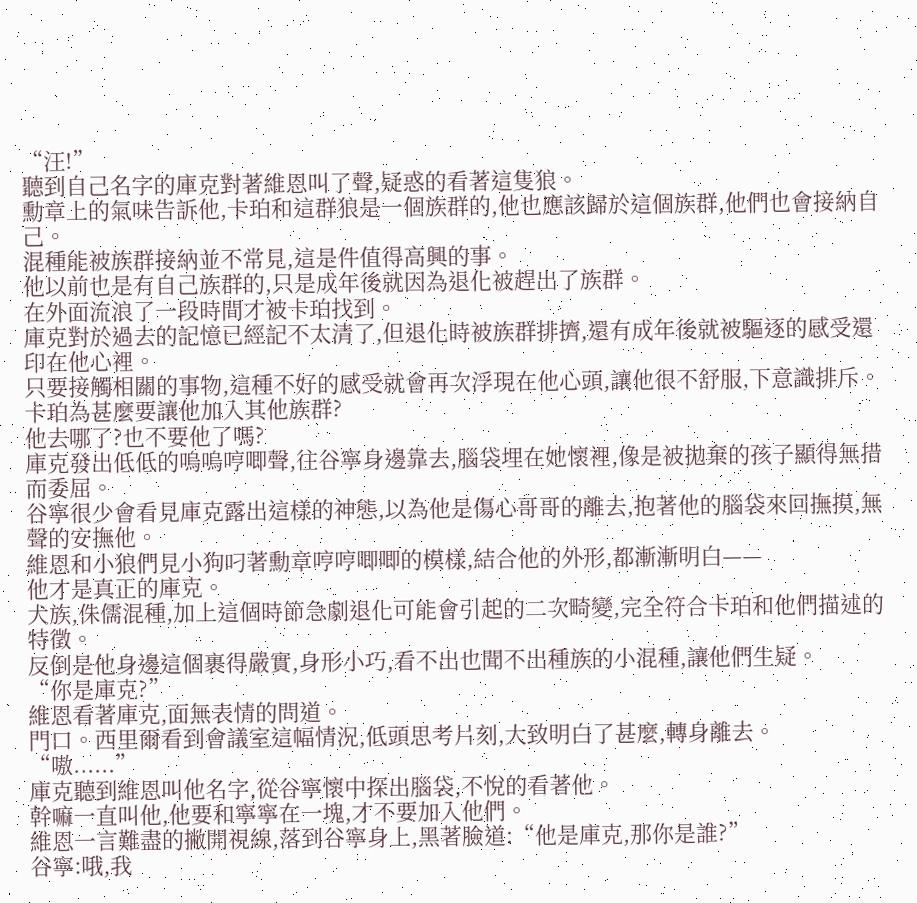“汪!”
聽到自己名字的庫克對著維恩叫了聲,疑惑的看著這隻狼。
勳章上的氣味告訴他,卡珀和這群狼是一個族群的,他也應該歸於這個族群,他們也會接納自己。
混種能被族群接納並不常見,這是件值得高興的事。
他以前也是有自己族群的,只是成年後就因為退化被趕出了族群。
在外面流浪了一段時間才被卡珀找到。
庫克對於過去的記憶已經記不太清了,但退化時被族群排擠,還有成年後就被驅逐的感受還印在他心裡。
只要接觸相關的事物,這種不好的感受就會再次浮現在他心頭,讓他很不舒服,下意識排斥。
卡珀為甚麼要讓他加入其他族群?
他去哪了?也不要他了嗎?
庫克發出低低的嗚嗚哼唧聲,往谷寧身邊靠去,腦袋埋在她懷裡,像是被拋棄的孩子顯得無措而委屈。
谷寧很少會看見庫克露出這樣的神態,以為他是傷心哥哥的離去,抱著他的腦袋來回撫摸,無聲的安撫他。
維恩和小狼們見小狗叼著勳章哼哼唧唧的模樣,結合他的外形,都漸漸明白——
他才是真正的庫克。
犬族,侏儒混種,加上這個時節急劇退化可能會引起的二次畸變,完全符合卡珀和他們描述的特徵。
反倒是他身邊這個裹得嚴實,身形小巧,看不出也聞不出種族的小混種,讓他們生疑。
“你是庫克?”
維恩看著庫克,面無表情的問道。
門口。西里爾看到會議室這幅情況,低頭思考片刻,大致明白了甚麼,轉身離去。
“嗷......”
庫克聽到維恩叫他名字,從谷寧懷中探出腦袋,不悅的看著他。
幹嘛一直叫他,他要和寧寧在一塊,才不要加入他們。
維恩一言難盡的撇開視線,落到谷寧身上,黑著臉道:“他是庫克,那你是誰?”
谷寧:哦,我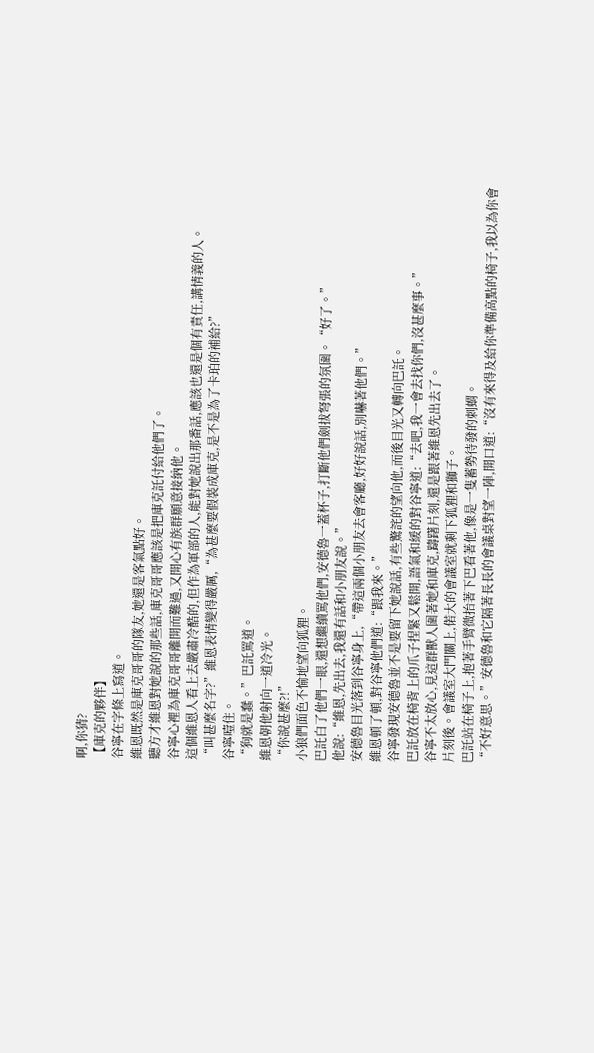啊,你猜?
【庫克的夥伴】
谷寧在字條上寫道。
維恩既然是庫克哥哥的隊友,她還是客氣點好。
聽方才維恩對她說的那些話,庫克哥哥應該是把庫克託付給他們了。
谷寧心裡為庫克哥哥離開而難過,又開心有族群願意接納他。
這個維恩人看上去嚴肅冷酷的,但作為軍部的人,能對她說出那番話,應該也還是個有責任,講情義的人。
“叫甚麼名字?”維恩表情變得嚴厲,“為甚麼要假裝成庫克,是不是為了卡珀的補給?”
谷寧噎住。
“狗就是蠢。”巴託罵道。
維恩朝他射向一道冷光。
“你說甚麼?!”
小狼們面色不愉地望向狐狸。
巴託白了他們一眼,還想繼續罵他們,安德魯一蓋杯子,打斷他們劍拔弩張的氛圍。“好了。”
他說:“維恩,先出去,我還有話和小朋友說。”
安德魯目光落到谷寧身上,“帶這兩個小朋友去會客廳,好好說話,別嚇著他們。”
維恩頓了頓,對谷寧他們道:“跟我來。”
谷寧發現安德魯並不是要留下她說話,有些驚詫的望向他,而後目光又轉向巴託。
巴託放在椅背上的爪子捏緊又鬆開,語氣和緩的對谷寧道:“去吧,我一會去找你們,沒甚麼事。”
谷寧不太放心,見這群獸人圍著她和庫克,躊躇片刻,還是跟著維恩先出去了。
片刻後。會議室大門關上,偌大的會議室就剩下狐狸和獅子。
巴託站在椅子上,抱著手臂微抬著下巴看著他,像是一隻蓄勢待發的刺蝟。
“不好意思。”安德魯和它隔著長長的會議桌對望一陣,開口道:“沒有來得及給你準備高點的椅子,我以為你會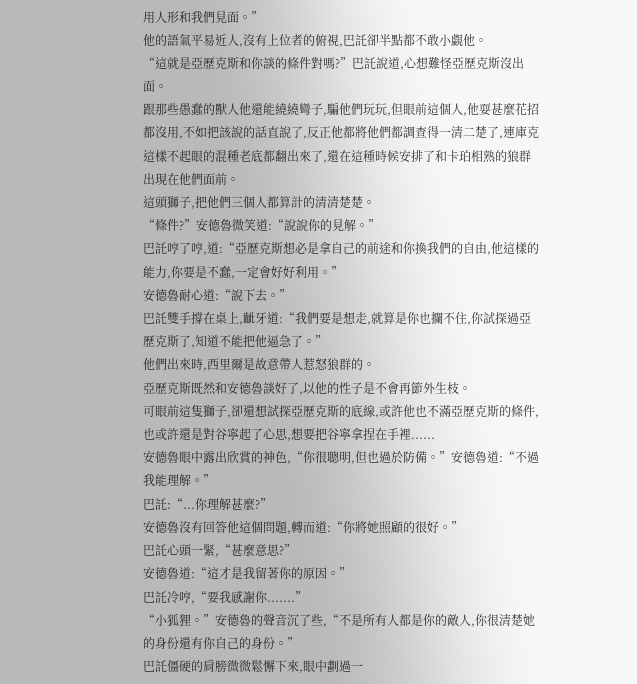用人形和我們見面。”
他的語氣平易近人,沒有上位者的俯視,巴託卻半點都不敢小覷他。
“這就是亞歷克斯和你談的條件對嗎?”巴託說道,心想難怪亞歷克斯沒出面。
跟那些愚蠢的獸人他還能繞繞彎子,騙他們玩玩,但眼前這個人,他耍甚麼花招都沒用,不如把該說的話直說了,反正他都將他們都調查得一清二楚了,連庫克這樣不起眼的混種老底都翻出來了,還在這種時候安排了和卡珀相熟的狼群出現在他們面前。
這頭獅子,把他們三個人都算計的清清楚楚。
“條件?”安德魯微笑道:“說說你的見解。”
巴託哼了哼,道:“亞歷克斯想必是拿自己的前途和你換我們的自由,他這樣的能力,你要是不蠢,一定會好好利用。”
安德魯耐心道:“說下去。”
巴託雙手撐在桌上,齜牙道:“我們要是想走,就算是你也攔不住,你試探過亞歷克斯了,知道不能把他逼急了。”
他們出來時,西里爾是故意帶人惹怒狼群的。
亞歷克斯既然和安德魯談好了,以他的性子是不會再節外生枝。
可眼前這隻獅子,卻還想試探亞歷克斯的底線,或許他也不滿亞歷克斯的條件,也或許還是對谷寧起了心思,想要把谷寧拿捏在手裡......
安德魯眼中露出欣賞的神色,“你很聰明,但也過於防備。”安德魯道:“不過我能理解。”
巴託:“...你理解甚麼?”
安德魯沒有回答他這個問題,轉而道:“你將她照顧的很好。”
巴託心頭一緊,“甚麼意思?”
安德魯道:“這才是我留著你的原因。”
巴託冷哼,“要我感謝你.......”
“小狐狸。”安德魯的聲音沉了些,“不是所有人都是你的敵人,你很清楚她的身份還有你自己的身份。”
巴託僵硬的肩膀微微鬆懈下來,眼中劃過一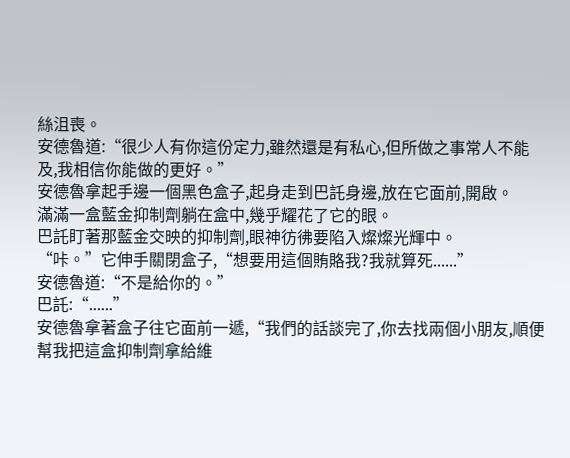絲沮喪。
安德魯道:“很少人有你這份定力,雖然還是有私心,但所做之事常人不能及,我相信你能做的更好。”
安德魯拿起手邊一個黑色盒子,起身走到巴託身邊,放在它面前,開啟。
滿滿一盒藍金抑制劑躺在盒中,幾乎耀花了它的眼。
巴託盯著那藍金交映的抑制劑,眼神彷彿要陷入燦燦光輝中。
“咔。”它伸手關閉盒子,“想要用這個賄賂我?我就算死......”
安德魯道:“不是給你的。”
巴託:“......”
安德魯拿著盒子往它面前一遞,“我們的話談完了,你去找兩個小朋友,順便幫我把這盒抑制劑拿給維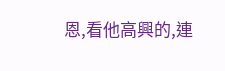恩,看他高興的,連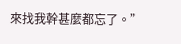來找我幹甚麼都忘了。”